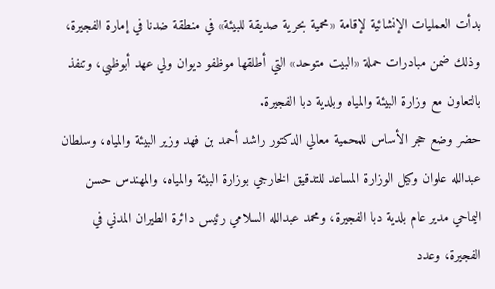بدأت العمليات الإنشائية لإقامة «محمية بحرية صديقة للبيئة» في منطقة ضدنا في إمارة الفجيرة، وذلك ضمن مبادرات حملة «البيت متوحد» التي أطلقها موظفو ديوان ولي عهد أبوظبي، وتنفذ بالتعاون مع وزارة البيئة والمياه وبلدية دبا الفجيرة.
حضر وضع حجر الأساس للمحمية معالي الدكتور راشد أحمد بن فهد وزير البيئة والمياه، وسلطان عبدالله علوان وكيل الوزارة المساعد للتدقيق الخارجي بوزارة البيئة والمياه، والمهندس حسن اليماحي مدير عام بلدية دبا الفجيرة، ومحمد عبدالله السلامي رئيس دائرة الطيران المدني في الفجيرة، وعدد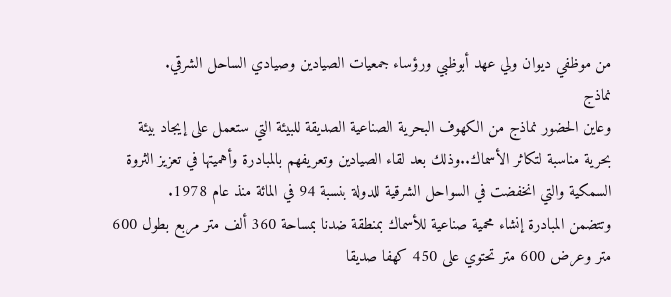من موظفي ديوان ولي عهد أبوظبي ورؤساء جمعيات الصيادين وصيادي الساحل الشرقي.
نماذج
وعاين الحضور نماذج من الكهوف البحرية الصناعية الصديقة للبيئة التي ستعمل على إيجاد بيئة بحرية مناسبة لتكاثر الأسماك..وذلك بعد لقاء الصيادين وتعريفهم بالمبادرة وأهميتها في تعزيز الثروة السمكية والتي انخفضت في السواحل الشرقية للدولة بنسبة 94 في المائة منذ عام 1978.
وتتضمن المبادرة إنشاء محمية صناعية للأسماك بمنطقة ضدنا بمساحة 360 ألف متر مربع بطول 600 متر وعرض 600 متر تحتوي على 450 كهفا صديقا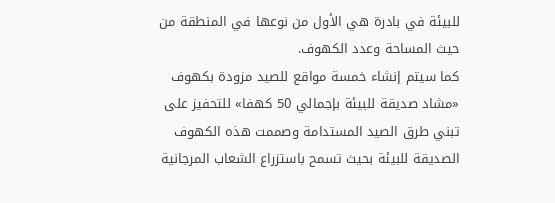للبيئة في بادرة هي الأول من نوعها في المنطقة من حيث المساحة وعدد الكهوف.
كما سيتم إنشاء خمسة مواقع للصيد مزودة بكهوف «مشاد صديقة للبيئة بإجمالي 50 كهفا» للتحفيز على تبني طرق الصيد المستدامة وصممت هذه الكهوف الصديقة للبيئة بحيث تسمح باستزراع الشعاب المرجانية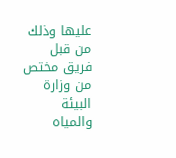عليها وذلك من قبل فريق مختص من وزارة البيئة والمياه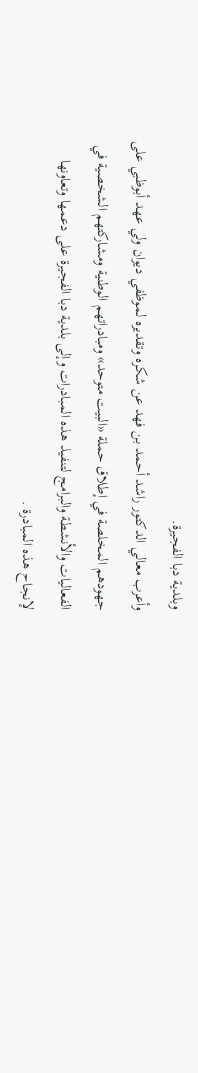وبلدية دبا الفجيرة.
وأعرب معالي الدكتور راشد أحمد بن فهد عن شكره وتقديره لموظفي ديوان ولي عهد أبوظبي على جهودهم المخلصة في إطلاق حملة «البيت متوحد» ومبادراتهم الوطنية ومشاركتهم الشخصية في الفعاليات والأنشطة والبرامج لتنفيذ هذه المبادرات وإلى بلدية دبا الفجيرة على دعمها وتعاونها لإنجاح هذه المبادرة .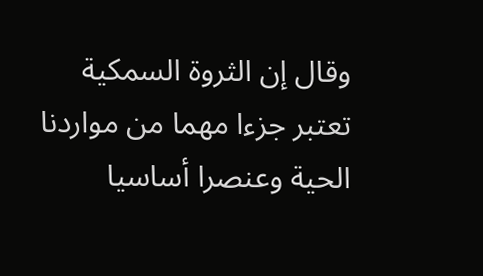وقال إن الثروة السمكية تعتبر جزءا مهما من مواردنا الحية وعنصرا أساسيا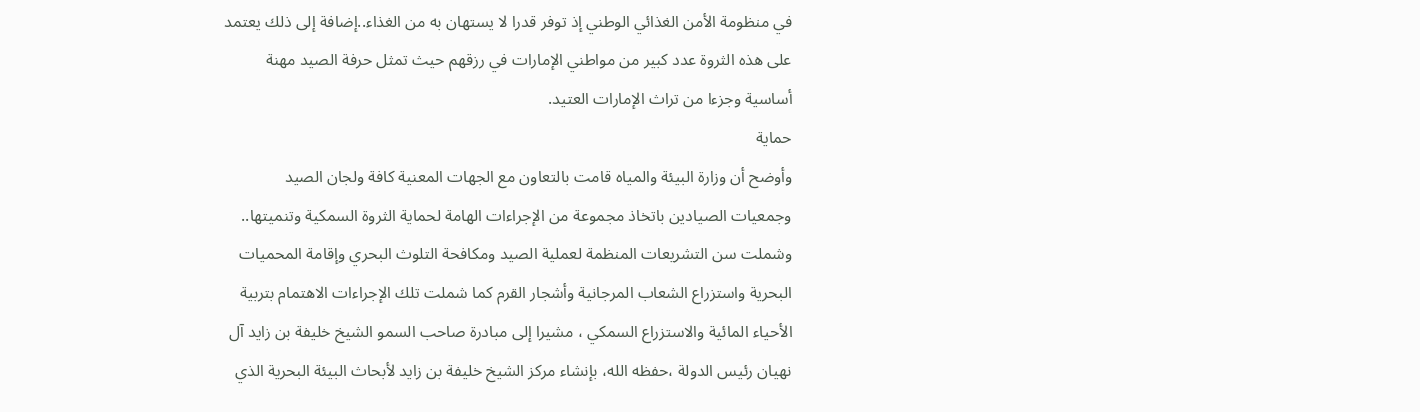في منظومة الأمن الغذائي الوطني إذ توفر قدرا لا يستهان به من الغذاء..إضافة إلى ذلك يعتمد على هذه الثروة عدد كبير من مواطني الإمارات في رزقهم حيث تمثل حرفة الصيد مهنة أساسية وجزءا من تراث الإمارات العتيد.
حماية
وأوضح أن وزارة البيئة والمياه قامت بالتعاون مع الجهات المعنية كافة ولجان الصيد وجمعيات الصيادين باتخاذ مجموعة من الإجراءات الهامة لحماية الثروة السمكية وتنميتها..
وشملت سن التشريعات المنظمة لعملية الصيد ومكافحة التلوث البحري وإقامة المحميات البحرية واستزراع الشعاب المرجانية وأشجار القرم كما شملت تلك الإجراءات الاهتمام بتربية الأحياء المائية والاستزراع السمكي ، مشيرا إلى مبادرة صاحب السمو الشيخ خليفة بن زايد آل نهيان رئيس الدولة ،حفظه الله، بإنشاء مركز الشيخ خليفة بن زايد لأبحاث البيئة البحرية الذي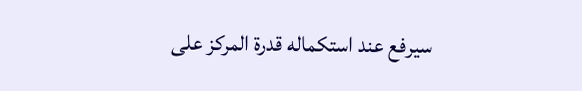سيرفع عند استكماله قدرة المركز على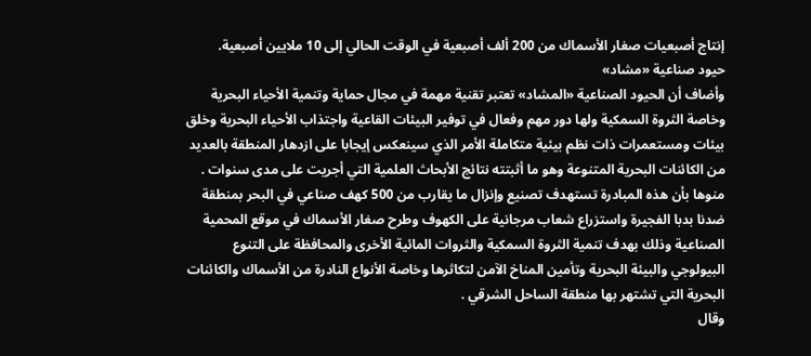إنتاج أصبعيات صغار الأسماك من 200 ألف أصبعية في الوقت الحالي إلى 10 ملايين أصبعية.
حيود صناعية «مشاد»
وأضاف أن الحيود الصناعية «المشاد» تعتبر تقنية مهمة في مجال حماية وتنمية الأحياء البحرية وخاصة الثروة السمكية ولها دور مهم وفعال في توفير البيئات القاعية واجتذاب الأحياء البحرية وخلق بيئات ومستعمرات ذات نظم بيئية متكاملة الأمر الذي سينعكس إيجابا على ازدهار المنطقة بالعديد من الكائنات البحرية المتنوعة وهو ما أثبتته نتائج الأبحاث العلمية التي أجريت على مدى سنوات .
منوها بأن هذه المبادرة تستهدف تصنيع وإنزال ما يقارب من 500 كهف صناعي في البحر بمنطقة ضدنا بدبا الفجيرة واستزراع شعاب مرجانية على الكهوف وطرح صغار الأسماك في موقع المحمية الصناعية وذلك بهدف تنمية الثروة السمكية والثروات المائية الأخرى والمحافظة على التنوع البيولوجي والبيئة البحرية وتأمين المناخ الآمن لتكاثرها وخاصة الأنواع النادرة من الأسماك والكائنات البحرية التي تشتهر بها منطقة الساحل الشرقي .
وقال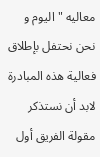معاليه " اليوم و نحن نحتفل بإطلاق فعالية هذه المبادرة لابد أن نستذكر مقولة الفريق أول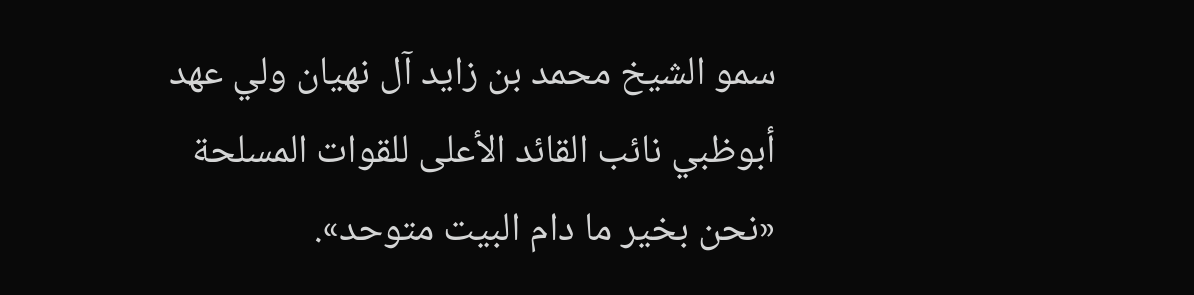سمو الشيخ محمد بن زايد آل نهيان ولي عهد أبوظبي نائب القائد الأعلى للقوات المسلحة «نحن بخير ما دام البيت متوحد».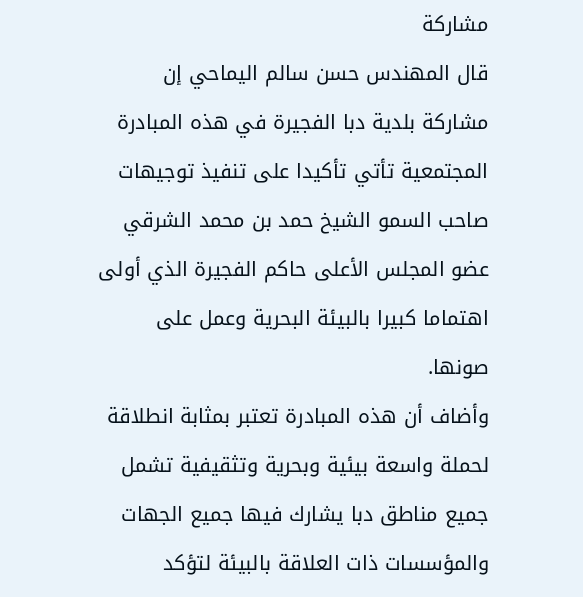مشاركة
قال المهندس حسن سالم اليماحي إن مشاركة بلدية دبا الفجيرة في هذه المبادرة المجتمعية تأتي تأكيدا على تنفيذ توجيهات صاحب السمو الشيخ حمد بن محمد الشرقي عضو المجلس الأعلى حاكم الفجيرة الذي أولى اهتماما كبيرا بالبيئة البحرية وعمل على صونها.
وأضاف أن هذه المبادرة تعتبر بمثابة انطلاقة لحملة واسعة بيئية وبحرية وتثقيفية تشمل جميع مناطق دبا يشارك فيها جميع الجهات والمؤسسات ذات العلاقة بالبيئة لتؤكد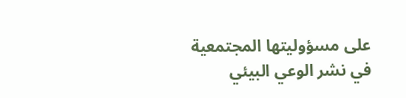على مسؤوليتها المجتمعية في نشر الوعي البيئي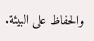والحفاظ على البيئة.